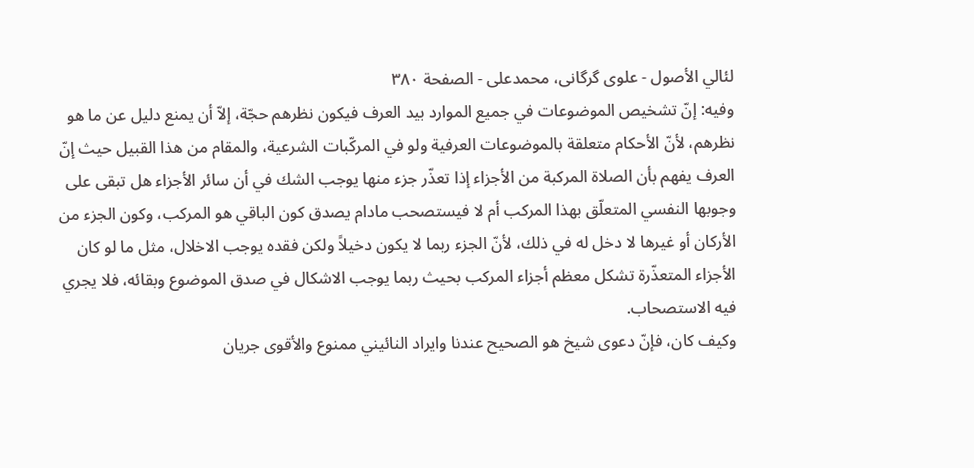لئالي الأصول - علوی گرگانی، محمدعلی - الصفحة ٣٨٠
وفيه: إنّ تشخيص الموضوعات في جميع الموارد بيد العرف فيكون نظرهم حجّة، إلاّ أن يمنع دليل عن ما هو نظرهم، لأنّ الأحكام متعلقة بالموضوعات العرفية ولو في المركّبات الشرعية، والمقام من هذا القبيل حيث إنّ العرف يفهم بأن الصلاة المركبة من الأجزاء إذا تعذّر جزء منها يوجب الشك في أن سائر الأجزاء هل تبقى على وجوبها النفسي المتعلّق بهذا المركب أم لا فيستصحب مادام يصدق كون الباقي هو المركب، وكون الجزء من الأركان أو غيرها لا دخل له في ذلك، لأنّ الجزء ربما لا يكون دخيلاً ولكن فقده يوجب الاخلال، مثل ما لو كان الأجزاء المتعذّرة تشكل معظم أجزاء المركب بحيث ربما يوجب الاشكال في صدق الموضوع وبقائه، فلا يجري فيه الاستصحاب.
وكيف كان، فإنّ دعوى شيخ هو الصحيح عندنا وايراد النائيني ممنوع والأقوى جريان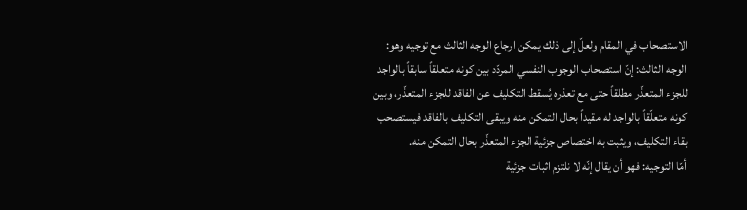الاستصحاب في المقام ولعلّ إلى ذلك يمكن ارجاع الوجه الثالث مع توجيه وهو:
الوجه الثالث: إنّ استصحاب الوجوب النفسي المردّد بين كونه متعلقاً سابقاً بالواجد للجزء المتعذّر مطلقاً حتى مع تعذره يُسقط التكليف عن الفاقد للجزء المتعذّر، وبين كونه متعلّقاً بالواجد له مقيداً بحال التمكن منه ويبقى التكليف بالفاقد فيستصحب بقاء التكليف، ويثبت به اختصاص جزئية الجزء المتعذّر بحال التمكن منه.
أمّا التوجيه: فهو أن يقال إنّه لا نلتزم اثبات جزئية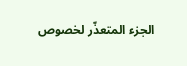الجزء المتعذّر لخصوص